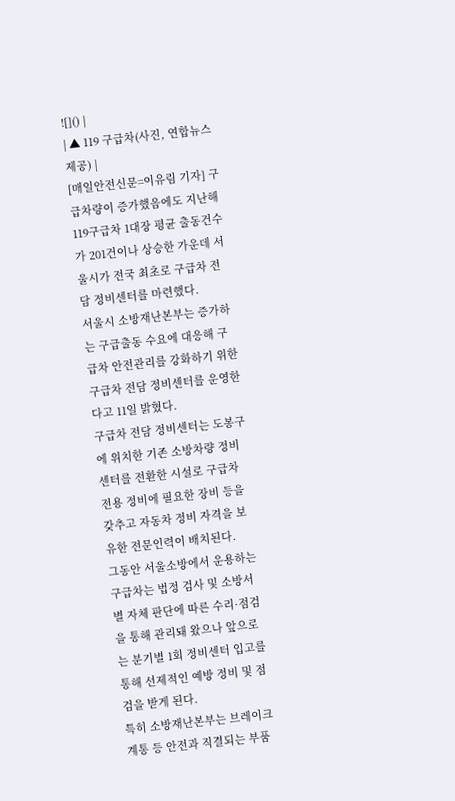![]() |
| ▲ 119 구급차(사진, 연합뉴스 제공) |
[매일안전신문=이유림 기자] 구급차량이 증가했음에도 지난해 119구급차 1대장 평균 출동건수가 201건이나 상승한 가운데 서울시가 전국 최초로 구급차 전담 정비센터를 마련했다.
서울시 소방재난본부는 증가하는 구급출동 수요에 대응해 구급차 안전관리를 강화하기 위한 구급차 전담 정비센터를 운영한다고 11일 밝혔다.
구급차 전담 정비센터는 도봉구에 위치한 기존 소방차량 정비센터를 전환한 시설로 구급차 전용 정비에 필요한 장비 등을 갖추고 자동차 정비 자격을 보유한 전문인력이 배치된다.
그동안 서울소방에서 운용하는 구급차는 법정 검사 및 소방서별 자체 판단에 따른 수리·점검을 통해 관리돼 왔으나 앞으로는 분기별 1회 정비센터 입고를 통해 선제적인 예방 정비 및 점검을 받게 된다.
특히 소방재난본부는 브레이크 계통 등 안전과 직결되는 부품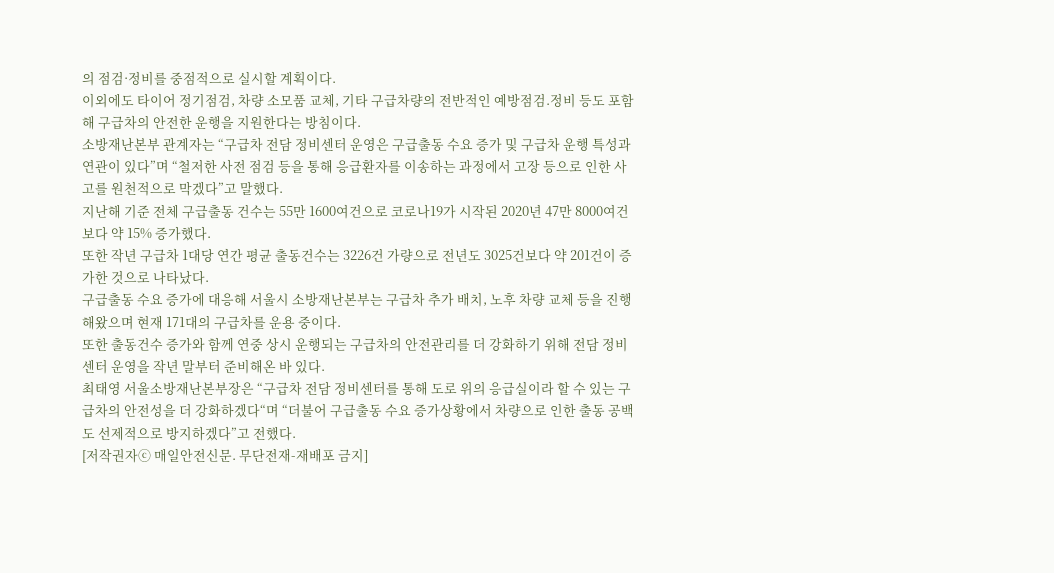의 점검·정비를 중점적으로 실시할 계획이다.
이외에도 타이어 정기점검, 차량 소모품 교체, 기타 구급차량의 전반적인 예방점검.정비 등도 포함해 구급차의 안전한 운행을 지원한다는 방침이다.
소방재난본부 관계자는 “구급차 전담 정비센터 운영은 구급출동 수요 증가 및 구급차 운행 특성과 연관이 있다”며 “철저한 사전 점검 등을 통해 응급환자를 이송하는 과정에서 고장 등으로 인한 사고를 원천적으로 막겠다”고 말했다.
지난해 기준 전체 구급출동 건수는 55만 1600여건으로 코로나19가 시작된 2020년 47만 8000여건보다 약 15% 증가했다.
또한 작년 구급차 1대당 연간 평균 출동건수는 3226건 가량으로 전년도 3025건보다 약 201건이 증가한 것으로 나타났다.
구급출동 수요 증가에 대응해 서울시 소방재난본부는 구급차 추가 배치, 노후 차량 교체 등을 진행해왔으며 현재 171대의 구급차를 운용 중이다.
또한 출동건수 증가와 함께 연중 상시 운행되는 구급차의 안전관리를 더 강화하기 위해 전담 정비센터 운영을 작년 말부터 준비해온 바 있다.
최태영 서울소방재난본부장은 “구급차 전담 정비센터를 통해 도로 위의 응급실이라 할 수 있는 구급차의 안전성을 더 강화하겠다“며 “더불어 구급출동 수요 증가상황에서 차량으로 인한 출동 공백도 선제적으로 방지하겠다”고 전했다.
[저작권자ⓒ 매일안전신문. 무단전재-재배포 금지]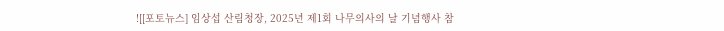![[포토뉴스] 임상섭 산림청장, 2025년 제1회 나무의사의 날 기념행사 참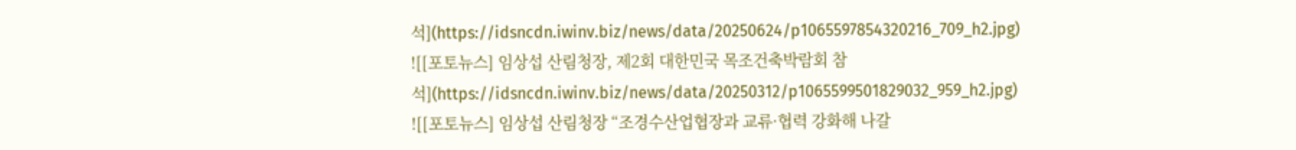석](https://idsncdn.iwinv.biz/news/data/20250624/p1065597854320216_709_h2.jpg)
![[포토뉴스] 임상섭 산림청장, 제2회 대한민국 목조건축박람회 참석](https://idsncdn.iwinv.biz/news/data/20250312/p1065599501829032_959_h2.jpg)
![[포토뉴스] 임상섭 산림청장 “조경수산업협장과 교류·협력 강화해 나갈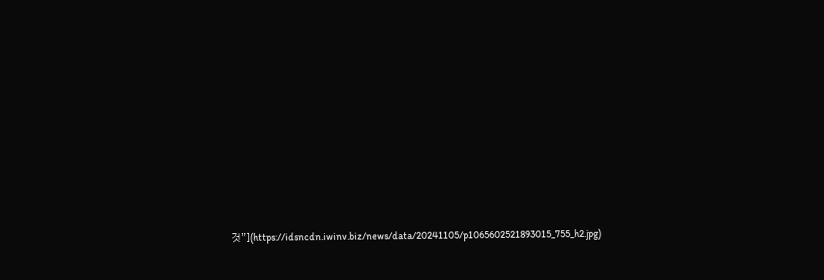것”](https://idsncdn.iwinv.biz/news/data/20241105/p1065602521893015_755_h2.jpg)